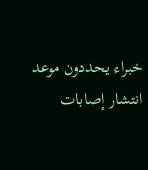خبراء يحددون موعد انتشار إصابات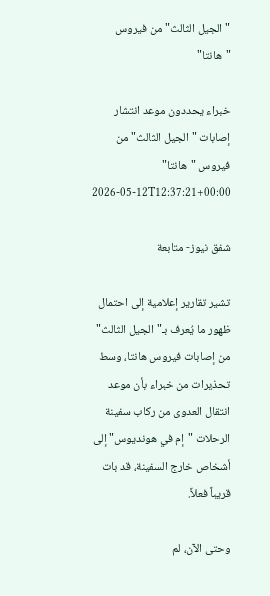"الجيل الثالث" من فيروس "هانتا"

خبراء يحددون موعد انتشار إصابات "الجيل الثالث" من فيروس "هانتا"
2026-05-12T12:37:21+00:00

شفق نيوز- متابعة

تشير تقارير إعلامية إلى احتمال ظهور ما يُعرف بـ"الجيل الثالث" من إصابات فيروس هانتا، وسط تحذيرات من خبراء بأن موعد انتقال العدوى من ركاب سفينة الرحلات "إم في هونديوس" إلى أشخاص خارج السفينة، قد بات قريباً فعلاً.

وحتى الآن، لم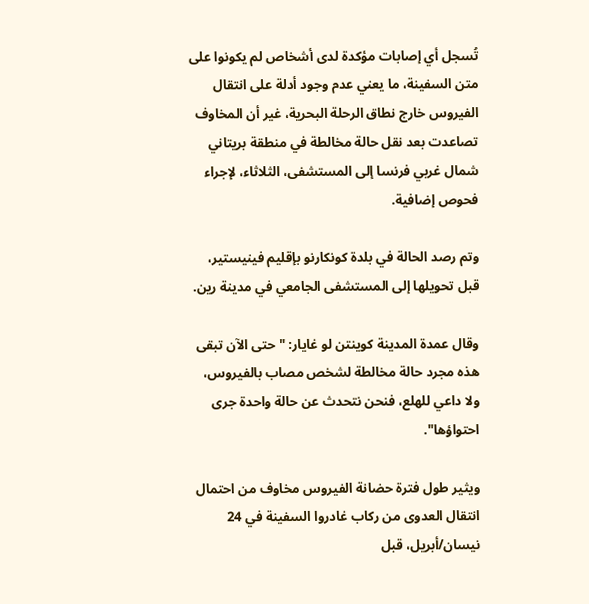تُسجل أي إصابات مؤكدة لدى أشخاص لم يكونوا على متن السفينة، ما يعني عدم وجود أدلة على انتقال الفيروس خارج نطاق الرحلة البحرية، غير أن المخاوف تصاعدت بعد نقل حالة مخالطة في منطقة بريتاني شمال غربي فرنسا إلى المستشفى، الثلاثاء، لإجراء فحوص إضافية.

وتم رصد الحالة في بلدة كونكارنو بإقليم فينيستير، قبل تحويلها إلى المستشفى الجامعي في مدينة رين.

وقال عمدة المدينة كوينتن لو غايار: "حتى الآن تبقى هذه مجرد حالة مخالطة لشخص مصاب بالفيروس، ولا داعي للهلع، فنحن نتحدث عن حالة واحدة جرى احتواؤها".

ويثير طول فترة حضانة الفيروس مخاوف من احتمال انتقال العدوى من ركاب غادروا السفينة في 24 نيسان/أبريل، قبل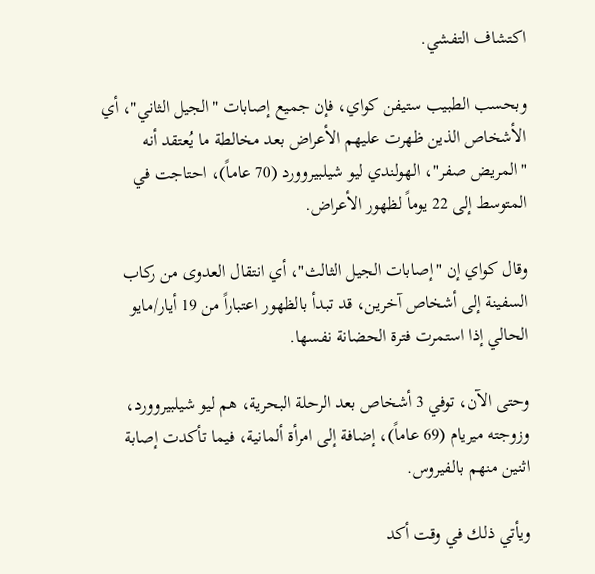اكتشاف التفشي.

وبحسب الطبيب ستيفن كواي، فإن جميع إصابات "الجيل الثاني"، أي الأشخاص الذين ظهرت عليهم الأعراض بعد مخالطة ما يُعتقد أنه "المريض صفر"، الهولندي ليو شيلبيروورد (70 عاماً)، احتاجت في المتوسط إلى 22 يوماً لظهور الأعراض.

وقال كواي إن "إصابات الجيل الثالث"، أي انتقال العدوى من ركاب السفينة إلى أشخاص آخرين، قد تبدأ بالظهور اعتباراً من 19 أيار/مايو الحالي إذا استمرت فترة الحضانة نفسها.

وحتى الآن، توفي 3 أشخاص بعد الرحلة البحرية، هم ليو شيلبيروورد، وزوجته ميريام (69 عاماً)، إضافة إلى امرأة ألمانية، فيما تأكدت إصابة اثنين منهم بالفيروس.

ويأتي ذلك في وقت أكد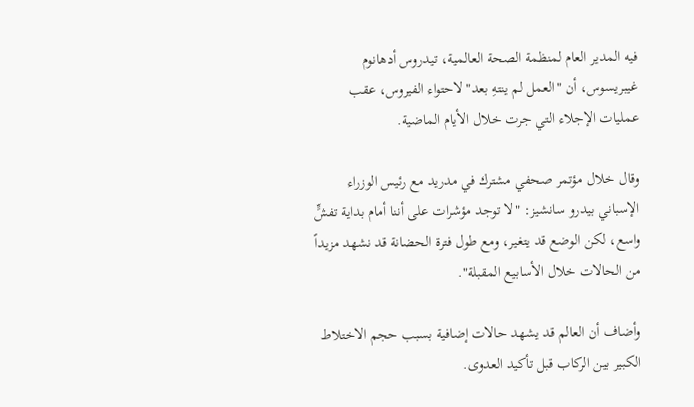فيه المدير العام لمنظمة الصحة العالمية، تيدروس أدهانوم غيبريسوس، أن "العمل لم ينتهِ بعد" لاحتواء الفيروس، عقب عمليات الإجلاء التي جرت خلال الأيام الماضية.

وقال خلال مؤتمر صحفي مشترك في مدريد مع رئيس الوزراء الإسباني بيدرو سانشيز: "لا توجد مؤشرات على أننا أمام بداية تفشٍّ واسع، لكن الوضع قد يتغير، ومع طول فترة الحضانة قد نشهد مزيداً من الحالات خلال الأسابيع المقبلة".

وأضاف أن العالم قد يشهد حالات إضافية بسبب حجم الاختلاط الكبير بين الركاب قبل تأكيد العدوى.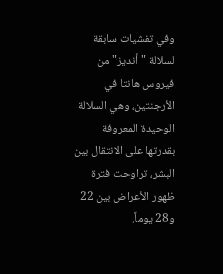وفي تفشيات سابقة لسلالة "أنديز" من فيروس هانتا في الأرجنتين، وهي السلالة الوحيدة المعروفة بقدرتها على الانتقال بين البشر، تراوحت فترة ظهور الأعراض بين 22 و28 يوماً.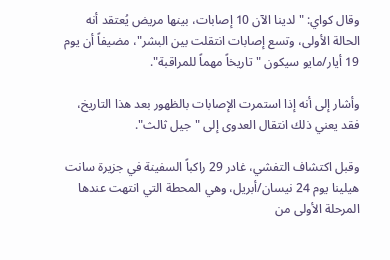وقال كواي: "لدينا الآن 10 إصابات، بينها مريض يُعتقد أنه الحالة الأولى، وتسع إصابات انتقلت بين البشر"، مضيفاً أن يوم 19 أيار/مايو سيكون "تاريخاً مهماً للمراقبة".

وأشار إلى أنه إذا استمرت الإصابات بالظهور بعد هذا التاريخ، فقد يعني ذلك انتقال العدوى إلى "جيل ثالث".

وقبل اكتشاف التفشي، غادر 29 راكباً السفينة في جزيرة سانت هيلينا يوم 24 نيسان/أبريل، وهي المحطة التي انتهت عندها المرحلة الأولى من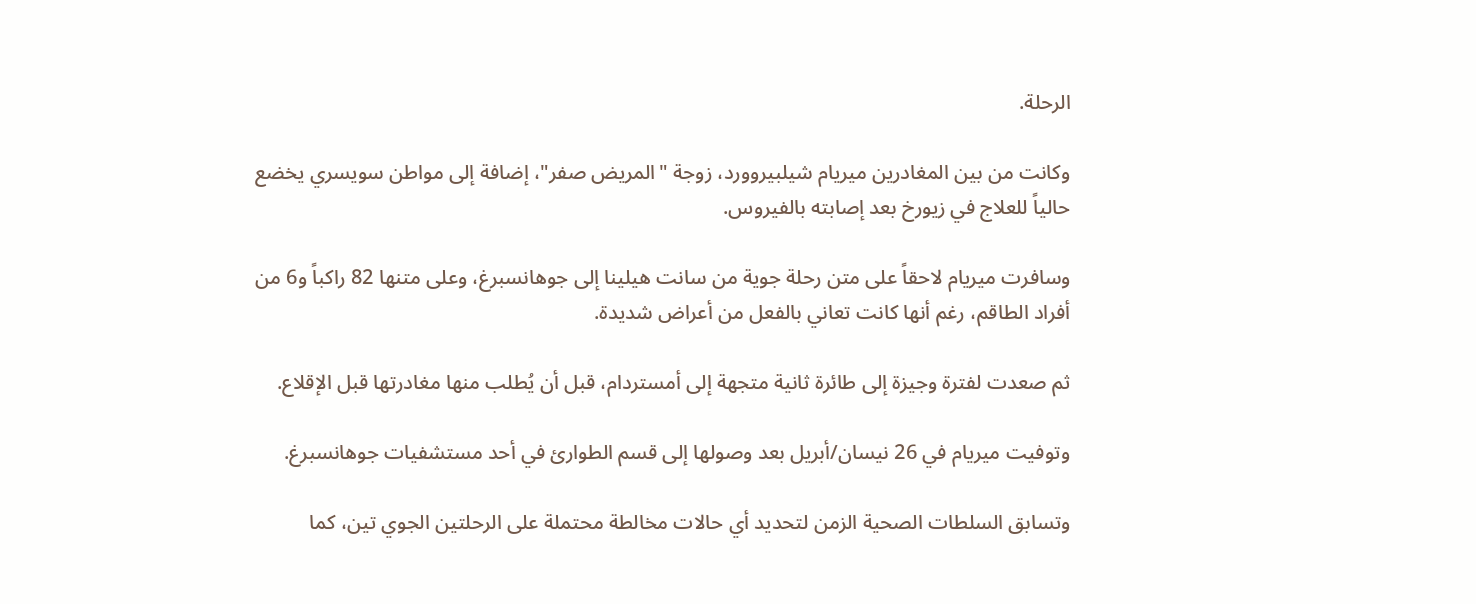الرحلة.

وكانت من بين المغادرين ميريام شيلبيروورد، زوجة "المريض صفر"، إضافة إلى مواطن سويسري يخضع حالياً للعلاج في زيورخ بعد إصابته بالفيروس.

وسافرت ميريام لاحقاً على متن رحلة جوية من سانت هيلينا إلى جوهانسبرغ، وعلى متنها 82 راكباً و6 من أفراد الطاقم، رغم أنها كانت تعاني بالفعل من أعراض شديدة.

ثم صعدت لفترة وجيزة إلى طائرة ثانية متجهة إلى أمستردام، قبل أن يُطلب منها مغادرتها قبل الإقلاع.

وتوفيت ميريام في 26 نيسان/أبريل بعد وصولها إلى قسم الطوارئ في أحد مستشفيات جوهانسبرغ.

وتسابق السلطات الصحية الزمن لتحديد أي حالات مخالطة محتملة على الرحلتين الجوي تين، كما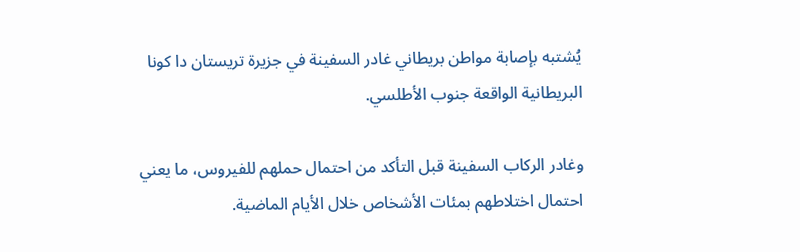يُشتبه بإصابة مواطن بريطاني غادر السفينة في جزيرة تريستان دا كونا البريطانية الواقعة جنوب الأطلسي.

وغادر الركاب السفينة قبل التأكد من احتمال حملهم للفيروس، ما يعني احتمال اختلاطهم بمئات الأشخاص خلال الأيام الماضية.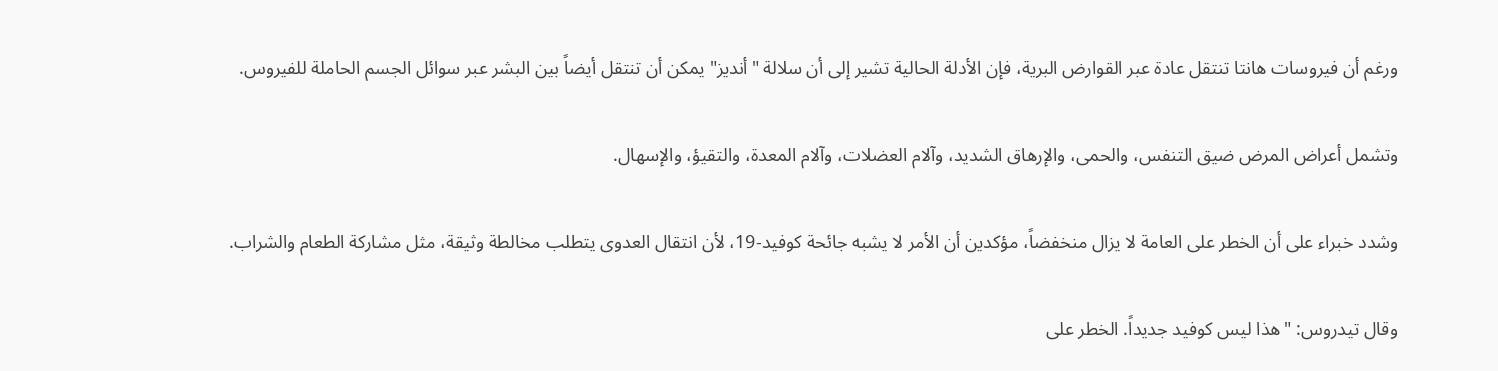ورغم أن فيروسات هانتا تنتقل عادة عبر القوارض البرية، فإن الأدلة الحالية تشير إلى أن سلالة "أنديز" يمكن أن تنتقل أيضاً بين البشر عبر سوائل الجسم الحاملة للفيروس.

وتشمل أعراض المرض ضيق التنفس، والحمى، والإرهاق الشديد، وآلام العضلات، وآلام المعدة، والتقيؤ، والإسهال.

وشدد خبراء على أن الخطر على العامة لا يزال منخفضاً، مؤكدين أن الأمر لا يشبه جائحة كوفيد-19، لأن انتقال العدوى يتطلب مخالطة وثيقة، مثل مشاركة الطعام والشراب.

وقال تيدروس: "هذا ليس كوفيد جديداً. الخطر على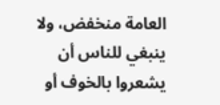العامة منخفض، ولا ينبغي للناس أن يشعروا بالخوف أو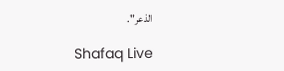الذعر".

Shafaq Live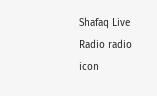Shafaq Live
Radio radio icon